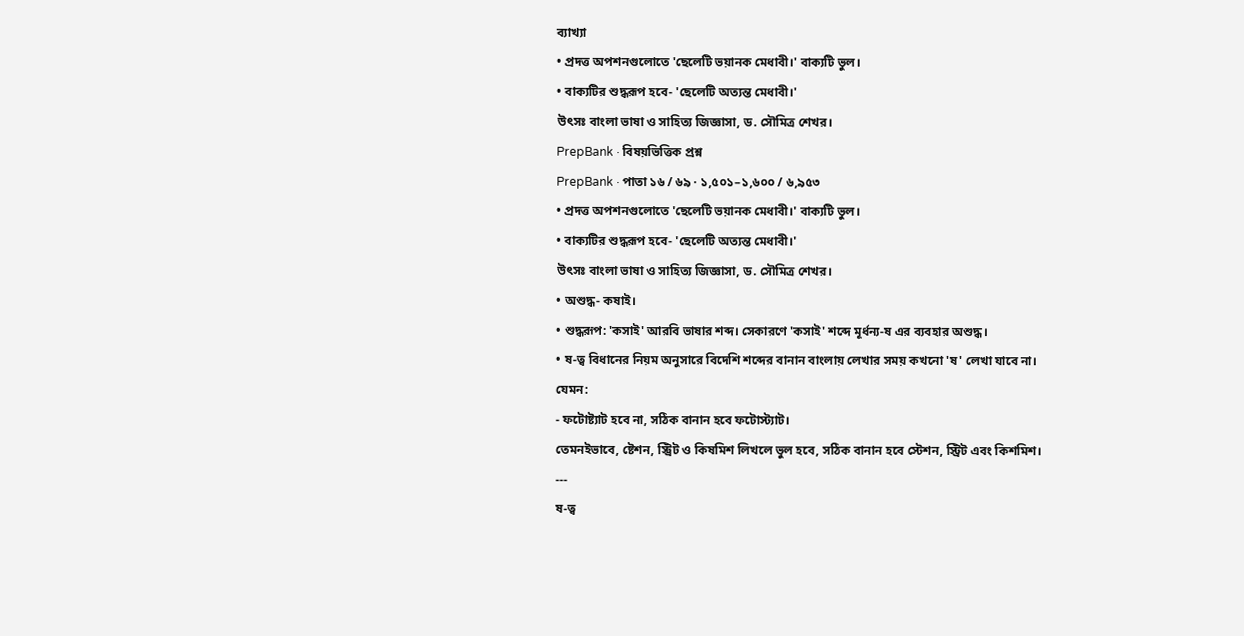ব্যাখ্যা
• প্রদত্ত অপশনগুলোতে 'ছেলেটি ভয়ানক মেধাবী।' বাক্যটি ভুল।
• বাক্যটির শুদ্ধরূপ হবে- 'ছেলেটি অত্যন্ত মেধাবী।'
উৎসঃ বাংলা ভাষা ও সাহিত্য জিজ্ঞাসা, ড. সৌমিত্র শেখর।
PrepBank · বিষয়ভিত্তিক প্রশ্ন
PrepBank · পাতা ১৬ / ৬৯ · ১,৫০১–১,৬০০ / ৬,৯৫৩
• প্রদত্ত অপশনগুলোতে 'ছেলেটি ভয়ানক মেধাবী।' বাক্যটি ভুল।
• বাক্যটির শুদ্ধরূপ হবে- 'ছেলেটি অত্যন্ত মেধাবী।'
উৎসঃ বাংলা ভাষা ও সাহিত্য জিজ্ঞাসা, ড. সৌমিত্র শেখর।
• অশুদ্ধ- কষাই।
• শুদ্ধরূপ: 'কসাই' আরবি ভাষার শব্দ। সেকারণে 'কসাই' শব্দে মূর্ধন্য-ষ এর ব্যবহার অশুদ্ধ।
• ষ-ত্ব বিধানের নিয়ম অনুসারে বিদেশি শব্দের বানান বাংলায় লেখার সময় কখনো 'ষ' লেখা যাবে না।
যেমন:
- ফটোষ্ট্যাট হবে না, সঠিক বানান হবে ফটোস্ট্যাট।
তেমনইভাবে, ষ্টেশন, স্ট্রিট ও কিষমিশ লিখলে ভুল হবে, সঠিক বানান হবে স্টেশন, স্ট্রিট এবং কিশমিশ।
---
ষ-ত্ব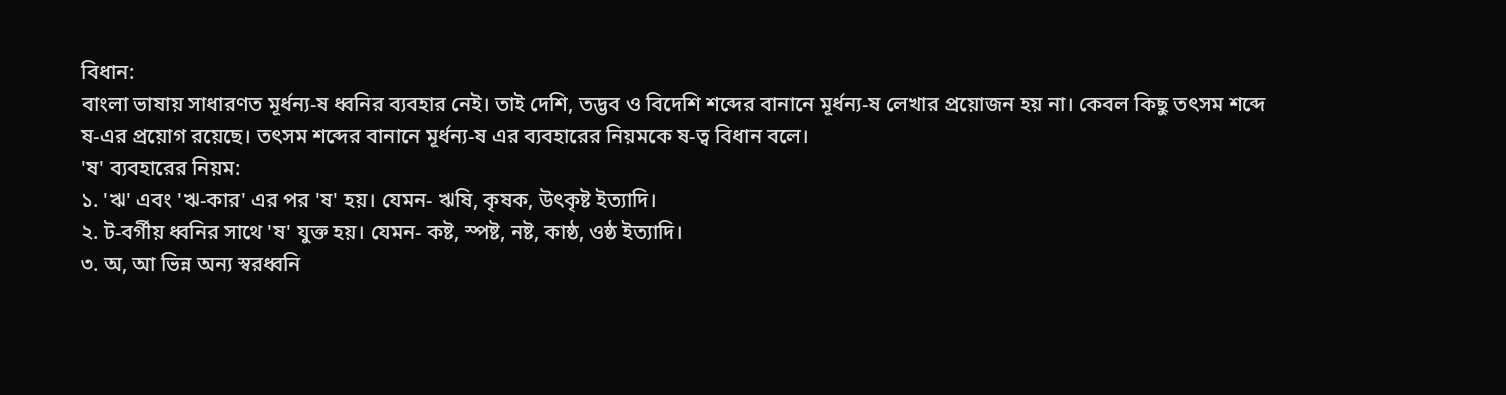বিধান:
বাংলা ভাষায় সাধারণত মূর্ধন্য-ষ ধ্বনির ব্যবহার নেই। তাই দেশি, তদ্ভব ও বিদেশি শব্দের বানানে মূর্ধন্য-ষ লেখার প্রয়োজন হয় না। কেবল কিছু তৎসম শব্দে ষ-এর প্রয়োগ রয়েছে। তৎসম শব্দের বানানে মূর্ধন্য-ষ এর ব্যবহারের নিয়মকে ষ-ত্ব বিধান বলে।
'ষ' ব্যবহারের নিয়ম:
১. 'ঋ' এবং 'ঋ-কার' এর পর 'ষ' হয়। যেমন- ঋষি, কৃষক, উৎকৃষ্ট ইত্যাদি।
২. ট-বর্গীয় ধ্বনির সাথে 'ষ' যুক্ত হয়। যেমন- কষ্ট, স্পষ্ট, নষ্ট, কাষ্ঠ, ওষ্ঠ ইত্যাদি।
৩. অ, আ ভিন্ন অন্য স্বরধ্বনি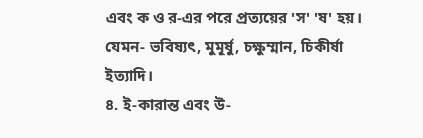এবং ক ও র-এর পরে প্রত্যয়ের 'স' 'ষ' হয়। যেমন- ভবিষ্যৎ, মুমূর্ষু, চক্ষুম্মান, চিকীর্ষা ইত্যাদি।
৪. ই-কারান্ত এবং উ-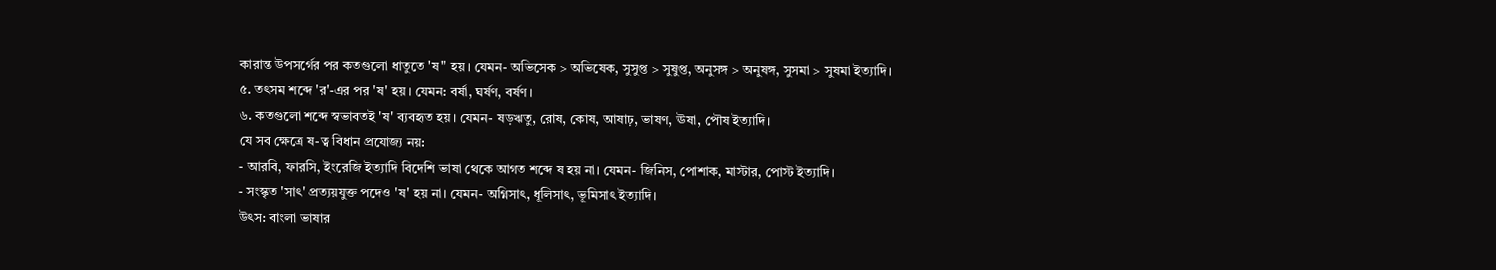কারান্ত উপসর্গের পর কতগুলো ধাতুতে 'ষ" হয়। যেমন- অভিসেক > অভিষেক, সুসুপ্ত > সুষুপ্ত, অনুসঙ্গ > অনুষঙ্গ, সুসমা > সুষমা ইত্যাদি।
৫. তৎসম শব্দে 'র'-এর পর 'ষ' হয়। যেমন: বর্ষা, ঘর্ষণ, বর্ষণ।
৬. কতগুলো শব্দে স্বভাবতই 'ষ' ব্যবহৃত হয়। যেমন- ষড়ঋতু, রোষ, কোষ, আষাঢ়, ভাষণ, ঊষা, পৌষ ইত্যাদি।
যে সব ক্ষেত্রে ষ-ত্ব বিধান প্রযোজ্য নয়:
- আরবি, ফারসি, ইংরেজি ইত্যাদি বিদেশি ভাষা থেকে আগত শব্দে ষ হয় না। যেমন- জিনিস, পোশাক, মাস্টার, পোস্ট ইত্যাদি।
- সংস্কৃত 'সাৎ' প্রত্যয়যুক্ত পদেও 'ষ' হয় না। যেমন- অগ্নিসাৎ, ধূলিসাৎ, ভূমিসাৎ ইত্যাদি।
উৎস: বাংলা ভাষার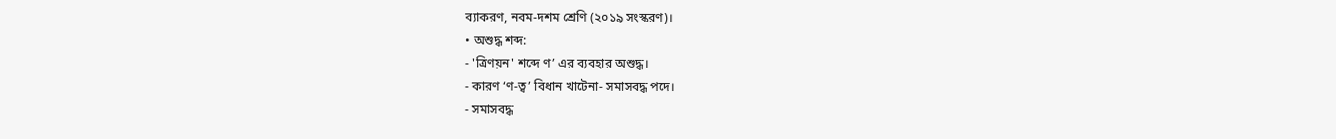ব্যাকরণ, নবম-দশম শ্রেণি (২০১৯ সংস্করণ)।
• অশুদ্ধ শব্দ:
- 'ত্রিণয়ন' শব্দে ণ’ এর ব্যবহার অশুদ্ধ।
- কারণ ‘ণ-ত্ব’ বিধান খাটেনা- সমাসবদ্ধ পদে।
- সমাসবদ্ধ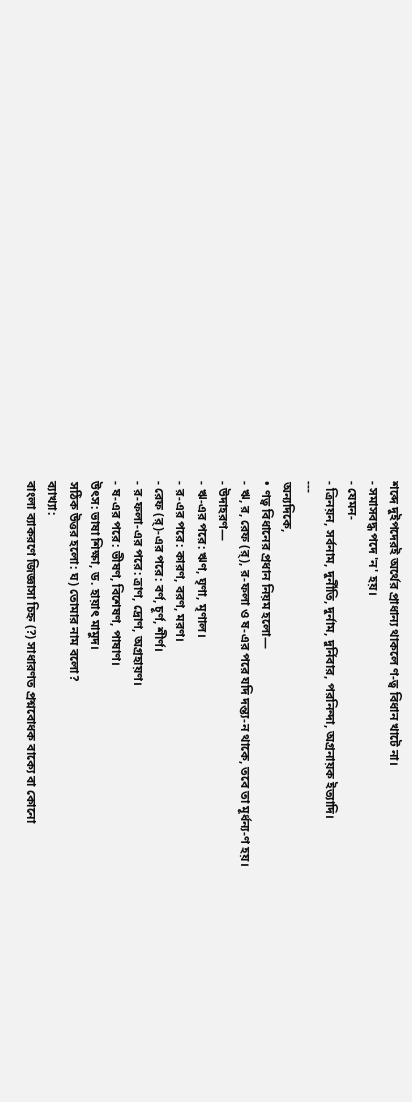শব্দে দুইপদেরই অর্থের প্রাধান্য থাকলে ণ-ত্ব বিধান খাটে না।
- সমাসবদ্ধ পদে 'ন' হয়।
- যেমন-
- ত্রিনয়ন, সর্বনাম, দুর্নীতি, দুর্নাম, দুর্নিবার, পরনিন্দা, অগ্রনায়ক ইত্যাদি।
---
অন্যদিকে,
• ণত্ব বিধানের প্রধান নিয়ম হলো—
- ঋ, র, রেফ (র্), র-ফলা ও ষ-এর পরে যদি দন্ত্য-ন থাকে, তবে তা মূর্ধন্য-ণ হয়।
- উদাহরণ—
- ঋ-এর পরে: ঋণ, ঘৃণা, মৃণাল।
- র-এর পরে: কারণ, বরণ, মরণ।
- রেফ (র্)-এর পরে: বর্ণ, চূর্ণ, শীর্ণ।
- র-ফলা-এর পরে: ত্রাণ, দ্রোণ, অগ্রহায়ণ।
- ষ-এর পরে: ভীষণ, বিশেষণ, পাষাণ।
উৎস: ভাষা শিক্ষা, ড. হায়াৎ মামুদ।
সঠিক উত্তর হলো: ঘ) তোমার নাম বলো?
ব্যাখ্যা:
বাংলা ব্যাকরণে জিজ্ঞাসা চিহ্ন (?) সাধারণত প্রশ্নবোধক বাক্যে বা কোনো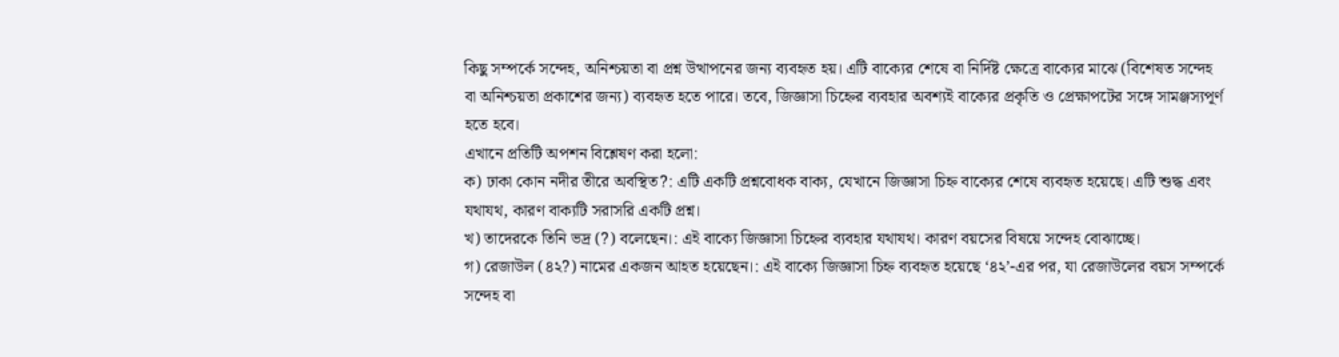কিছু সম্পর্কে সন্দেহ, অনিশ্চয়তা বা প্রশ্ন উত্থাপনের জন্য ব্যবহৃত হয়। এটি বাক্যের শেষে বা নির্দিষ্ট ক্ষেত্রে বাক্যের মাঝে (বিশেষত সন্দেহ বা অনিশ্চয়তা প্রকাশের জন্য) ব্যবহৃত হতে পারে। তবে, জিজ্ঞাসা চিহ্নের ব্যবহার অবশ্যই বাক্যের প্রকৃতি ও প্রেক্ষাপটের সঙ্গে সামঞ্জস্যপূর্ণ হতে হবে।
এখানে প্রতিটি অপশন বিশ্লেষণ করা হলো:
ক) ঢাকা কোন নদীর তীরে অবস্থিত?: এটি একটি প্রশ্নবোধক বাক্য, যেখানে জিজ্ঞাসা চিহ্ন বাক্যের শেষে ব্যবহৃত হয়েছে। এটি শুদ্ধ এবং যথাযথ, কারণ বাক্যটি সরাসরি একটি প্রশ্ন।
খ) তাদেরকে তিনি ভদ্র (?) বলেছেন।: এই বাক্যে জিজ্ঞাসা চিহ্নের ব্যবহার যথাযথ। কারণ বয়সের বিষয়ে সন্দেহ বোঝাচ্ছে।
গ) রেজাউল (৪২?) নামের একজন আহত হয়েছেন।: এই বাক্যে জিজ্ঞাসা চিহ্ন ব্যবহৃত হয়েছে ‘৪২’-এর পর, যা রেজাউলের বয়স সম্পর্কে সন্দেহ বা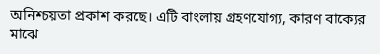অনিশ্চয়তা প্রকাশ করছে। এটি বাংলায় গ্রহণযোগ্য, কারণ বাক্যের মাঝে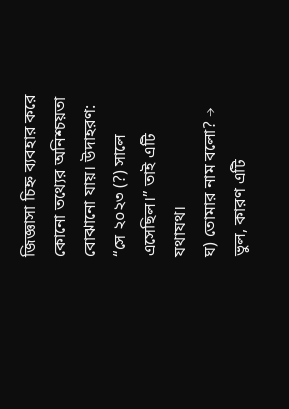জিজ্ঞাসা চিহ্ন ব্যবহার করে কোনো তথ্যের অনিশ্চয়তা বোঝানো যায়। উদাহরণ: “সে ২০২৩ (?) সালে এসেছিল।” তাই এটি যথাযথ।
ঘ) তোমার নাম বলো? → ভুল, কারণ এটি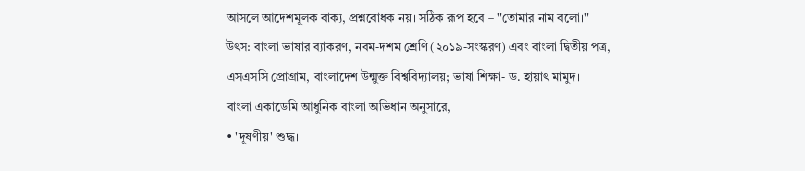আসলে আদেশমূলক বাক্য, প্রশ্নবোধক নয়। সঠিক রূপ হবে – "তোমার নাম বলো।"
উৎস: বাংলা ভাষার ব্যাকরণ, নবম-দশম শ্রেণি (২০১৯-সংস্করণ) এবং বাংলা দ্বিতীয় পত্র, এসএসসি প্রোগ্রাম, বাংলাদেশ উন্মুক্ত বিশ্ববিদ্যালয়; ভাষা শিক্ষা- ড. হায়াৎ মামুদ।
বাংলা একাডেমি আধুনিক বাংলা অভিধান অনুসারে,
• 'দূষণীয়' শুদ্ধ।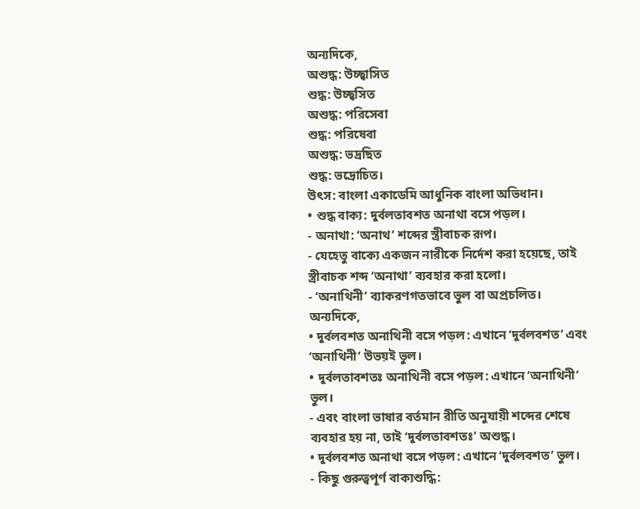অন্যদিকে,
অশুদ্ধ: উচ্ছ্বাসিত
শুদ্ধ: উচ্ছ্বসিত
অশুদ্ধ: পরিসেবা
শুদ্ধ: পরিষেবা
অশুদ্ধ: ভদ্রছিত
শুদ্ধ: ভদ্রোচিত।
উৎস: বাংলা একাডেমি আধুনিক বাংলা অভিধান।
• শুদ্ধ বাক্য: দুর্বলতাবশত অনাথা বসে পড়ল।
- অনাথা: ‘অনাথ’ শব্দের স্ত্রীবাচক রূপ।
- যেহেতু বাক্যে একজন নারীকে নির্দেশ করা হয়েছে, তাই স্ত্রীবাচক শব্দ ‘অনাথা’ ব্যবহার করা হলো।
- ‘অনাথিনী’ ব্যাকরণগতভাবে ভুল বা অপ্রচলিত।
অন্যদিকে,
• দুর্বলবশত অনাথিনী বসে পড়ল: এখানে ‘দুর্বলবশত’ এবং ‘অনাথিনী’ উভয়ই ভুল।
• দুর্বলতাবশতঃ অনাথিনী বসে পড়ল: এখানে ‘অনাথিনী’ ভুল।
- এবং বাংলা ভাষার বর্তমান রীতি অনুযায়ী শব্দের শেষে ব্যবহার হয় না, তাই ‘দুর্বলতাবশতঃ’ অশুদ্ধ।
• দুর্বলবশত অনাথা বসে পড়ল: এখানে ‘দুর্বলবশত’ ভুল।
- কিছু গুরুত্বপূর্ণ বাক্যশুদ্ধি: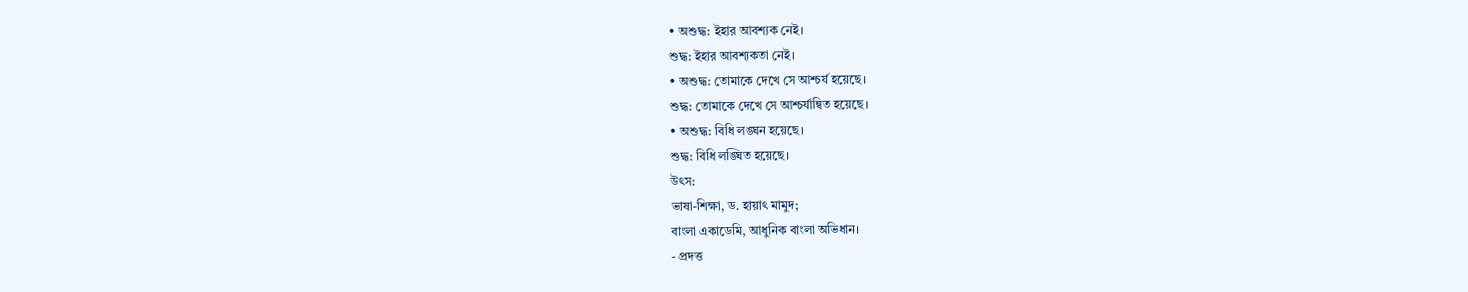• অশুদ্ধ: ইহার আবশ্যক নেই।
শুদ্ধ: ইহার আবশ্যকতা নেই।
• অশুদ্ধ: তোমাকে দেখে সে আশ্চর্য হয়েছে।
শুদ্ধ: তোমাকে দেখে সে আশ্চর্যান্বিত হয়েছে।
• অশুদ্ধ: বিধি লঙ্ঘন হয়েছে।
শুদ্ধ: বিধি লঙ্ঘিত হয়েছে।
উৎস:
ভাষা-শিক্ষা, ড. হায়াৎ মামুদ;
বাংলা একাডেমি, আধুনিক বাংলা অভিধান।
- প্রদত্ত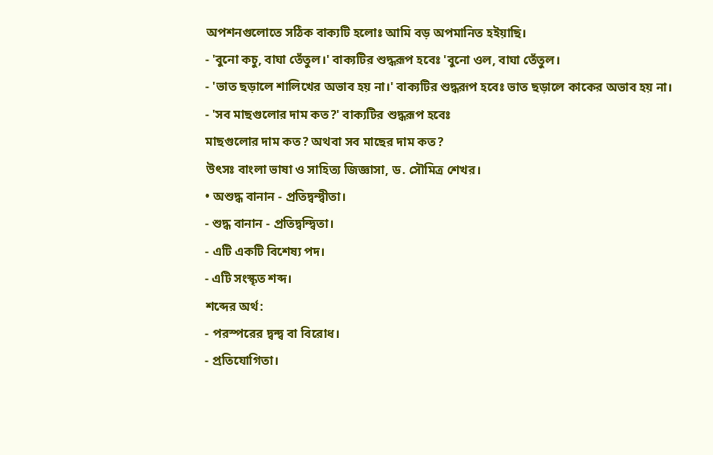অপশনগুলোতে সঠিক বাক্যটি হলোঃ আমি বড় অপমানিত হইয়াছি।
- 'বুনো কচু, বাঘা তেঁতুল।' বাক্যটির শুদ্ধরূপ হবেঃ 'বুনো ওল, বাঘা তেঁতুল।
- 'ভাত ছড়ালে শালিখের অভাব হয় না।' বাক্যটির শুদ্ধরূপ হবেঃ ভাত ছড়ালে কাকের অভাব হয় না।
- 'সব মাছগুলোর দাম কত?' বাক্যটির শুদ্ধরূপ হবেঃ
মাছগুলোর দাম কত? অথবা সব মাছের দাম কত?
উৎসঃ বাংলা ভাষা ও সাহিত্য জিজ্ঞাসা, ড. সৌমিত্র শেখর।
• অশুদ্ধ বানান - প্রতিদ্বন্দ্বীতা।
- শুদ্ধ বানান - প্রতিদ্বন্দ্বিতা।
- এটি একটি বিশেষ্য পদ।
- এটি সংস্কৃত শব্দ।
শব্দের অর্থ:
- পরস্পরের দ্বন্দ্ব বা বিরোধ।
- প্রতিযোগিতা।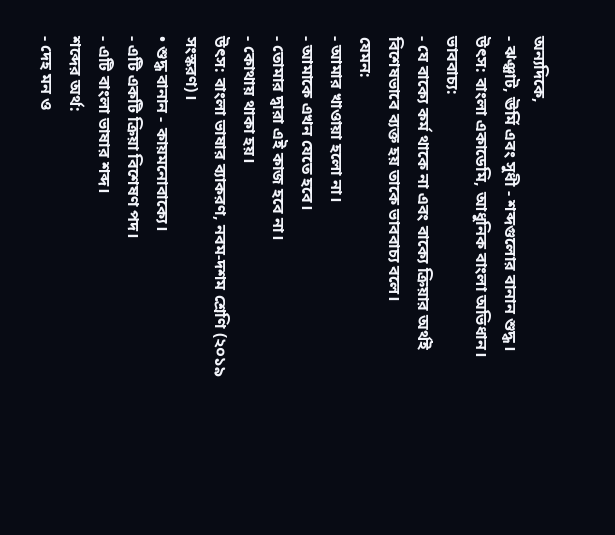অন্যদিকে,
- ঝঞ্ঝাট, ঊর্মি এবং সুধী - শব্দগুলোর বানান শুদ্ধ।
উৎস: বাংলা একাডেমি, আধুনিক বাংলা অভিধান।
ভাববাচ্য:
- যে বাক্যে কর্ম থাকে না এবং বাক্যে ক্রিয়ার অর্থই বিশেষভাবে ব্যক্ত হয় তাকে ভাববাচ্য বলে।
যেমন:
- আমার খাওায়া হলো না।
- আমাকে এখন যেতে হবে।
- তোমার দ্বারা এই কাজ হবে না।
- কোথায় থাকা হয়।
উৎস: বাংলা ভাষার ব্যাকরণ, নবম-দশম শ্রেণি (২০১৯ সংস্করণ)।
• শুদ্ধ বানান - কায়মনোবাক্যে।
- এটি একটি ক্রিয়া বিশেষণ পদ।
- এটি বাংলা ভাষার শব্দ।
শব্দের অর্থ:
- দেহ মন ও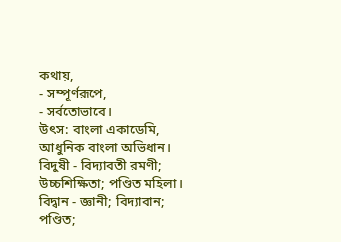কথায়,
- সম্পূর্ণরূপে,
- সর্বতোভাবে।
উৎস: বাংলা একাডেমি, আধুনিক বাংলা অভিধান।
বিদুষী - বিদ্যাবতী রমণী; উচ্চশিক্ষিতা; পণ্ডিত মহিলা।
বিদ্বান - জ্ঞানী; বিদ্যাবান; পণ্ডিত;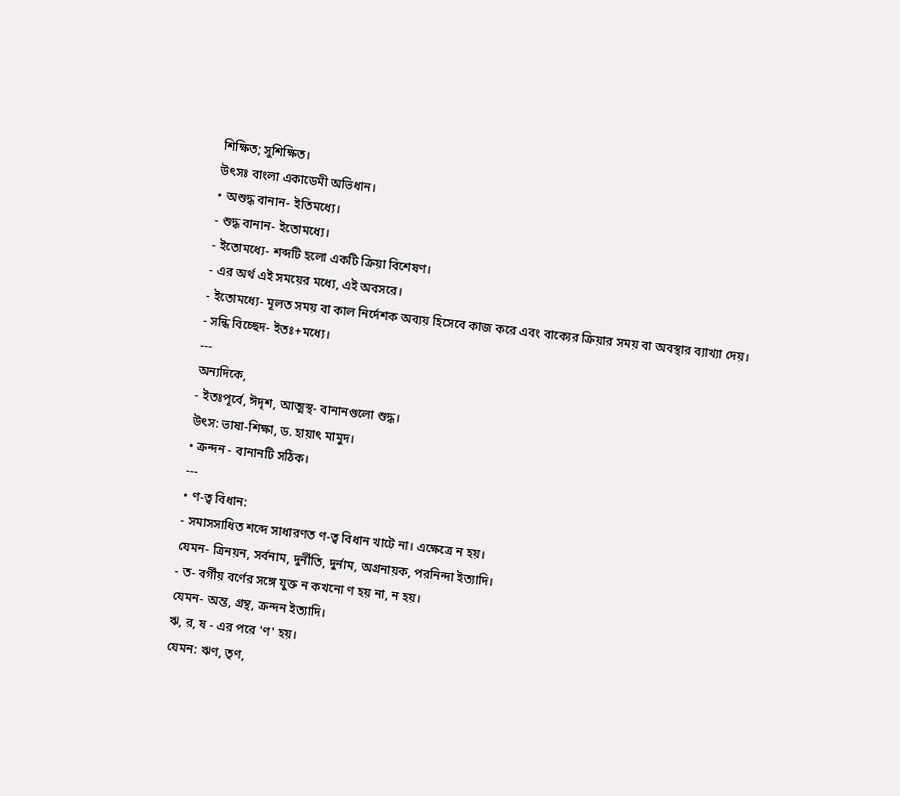শিক্ষিত; সুশিক্ষিত।
উৎসঃ বাংলা একাডেমী অভিধান।
• অশুদ্ধ বানান- ইতিমধ্যে।
- শুদ্ধ বানান- ইতোমধ্যে।
- ইতোমধ্যে- শব্দটি হলো একটি ক্রিয়া বিশেষণ।
- এর অর্থ এই সময়ের মধ্যে, এই অবসরে।
- ইতোমধ্যে- মূলত সময় বা কাল নির্দেশক অব্যয় হিসেবে কাজ করে এবং বাক্যের ক্রিয়ার সময় বা অবস্থার ব্যাখ্যা দেয়।
- সন্ধি বিচ্ছেদ- ইতঃ+মধ্যে।
---
অন্যদিকে,
- ইতঃপূর্বে, ঈদৃশ, আত্মস্থ- বানানগুলো শুদ্ধ।
উৎস: ভাষা-শিক্ষা, ড. হায়াৎ মামুদ।
• ক্রন্দন - বানানটি সঠিক।
---
• ণ-ত্ব বিধান:
- সমাসসাধিত শব্দে সাধারণত ণ-ত্ব বিধান খাটে না। এক্ষেত্রে ন হয়।
যেমন- ত্রিনয়ন, সর্বনাম, দুর্নীতি, দুর্নাম, অগ্রনায়ক, পরনিন্দা ইত্যাদি।
- ত- বর্গীয় বর্ণের সঙ্গে যুক্ত ন কখনো ণ হয় না, ন হয়।
যেমন- অন্ত, গ্রন্থ, ক্রন্দন ইত্যাদি।
ঋ, র, ষ - এর পরে 'ণ' হয়।
যেমন: ঋণ, তৃণ,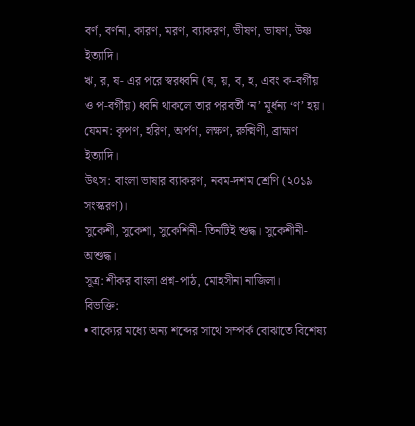বর্ণ, বর্ণনা, কারণ, মরণ, ব্যাকরণ, ভীষণ, ভাষণ, উষ্ণ ইত্যাদি।
ঋ, র, ষ- এর পরে স্বরধ্বনি (ষ, য়, ব, হ, এবং ক-বর্গীয় ও প-বর্গীয়) ধ্বনি থাকলে তার পরবর্তী ‘ন’ মূর্ধন্য ‘ণ’ হয়।
যেমন: কৃপণ, হরিণ, অর্পণ, লক্ষণ, রুক্মিণী, ব্রাহ্মণ ইত্যাদি।
উৎস: বাংলা ভাষার ব্যাকরণ, নবম-দশম শ্রেণি (২০১৯ সংস্করণ)।
সুকেশী, সুকেশা, সুকেশিনী- তিনটিই শুদ্ধ। সুকেশীনী- অশুদ্ধ।
সূত্র: শীকর বাংলা প্রশ্ন-পাঠ, মোহসীনা নাজিলা।
বিভক্তি:
• বাক্যের মধ্যে অন্য শব্দের সাথে সম্পর্ক বোঝাতে বিশেষ্য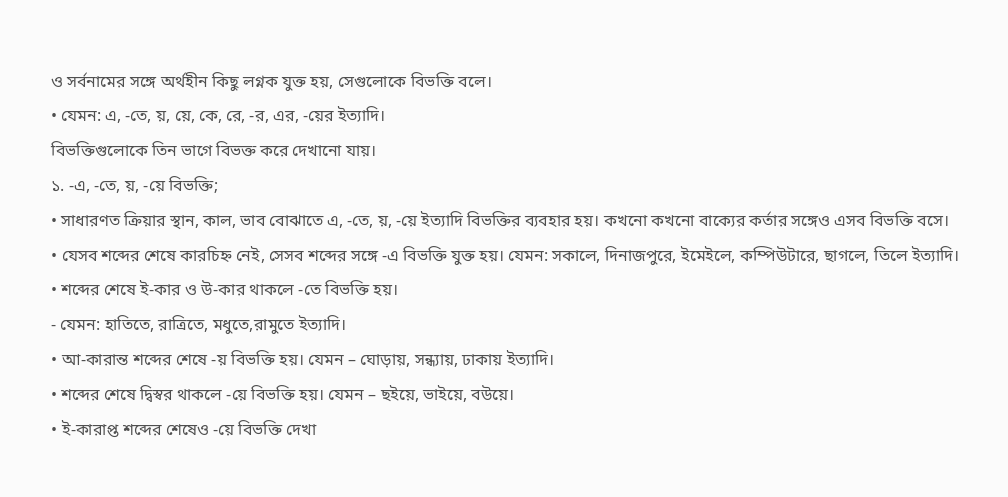ও সর্বনামের সঙ্গে অর্থহীন কিছু লগ্নক যুক্ত হয়, সেগুলোকে বিভক্তি বলে।
• যেমন: এ, -তে, য়, য়ে, কে, রে, -র, এর, -য়ের ইত্যাদি।
বিভক্তিগুলোকে তিন ভাগে বিভক্ত করে দেখানো যায়।
১. -এ, -তে, য়, -য়ে বিভক্তি;
• সাধারণত ক্রিয়ার স্থান, কাল, ভাব বোঝাতে এ, -তে, য়, -য়ে ইত্যাদি বিভক্তির ব্যবহার হয়। কখনো কখনো বাক্যের কর্তার সঙ্গেও এসব বিভক্তি বসে।
• যেসব শব্দের শেষে কারচিহ্ন নেই, সেসব শব্দের সঙ্গে -এ বিভক্তি যুক্ত হয়। যেমন: সকালে, দিনাজপুরে, ইমেইলে, কম্পিউটারে, ছাগলে, তিলে ইত্যাদি।
• শব্দের শেষে ই-কার ও উ-কার থাকলে -তে বিভক্তি হয়।
- যেমন: হাতিতে, রাত্রিতে, মধুতে,রামুতে ইত্যাদি।
• আ-কারান্ত শব্দের শেষে -য় বিভক্তি হয়। যেমন – ঘোড়ায়, সন্ধ্যায়, ঢাকায় ইত্যাদি।
• শব্দের শেষে দ্বিস্বর থাকলে -য়ে বিভক্তি হয়। যেমন – ছইয়ে, ভাইয়ে, বউয়ে।
• ই-কারাপ্ত শব্দের শেষেও -য়ে বিভক্তি দেখা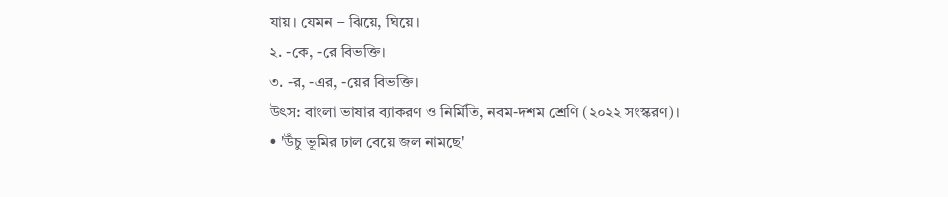যায়। যেমন – ঝিয়ে, ঘিয়ে।
২. -কে, -রে বিভক্তি।
৩. -র, -এর, -য়ের বিভক্তি।
উৎস: বাংলা ভাষার ব্যাকরণ ও নির্মিতি, নবম-দশম শ্রেণি (২০২২ সংস্করণ)।
• 'উঁচু ভূমির ঢাল বেয়ে জল নামছে'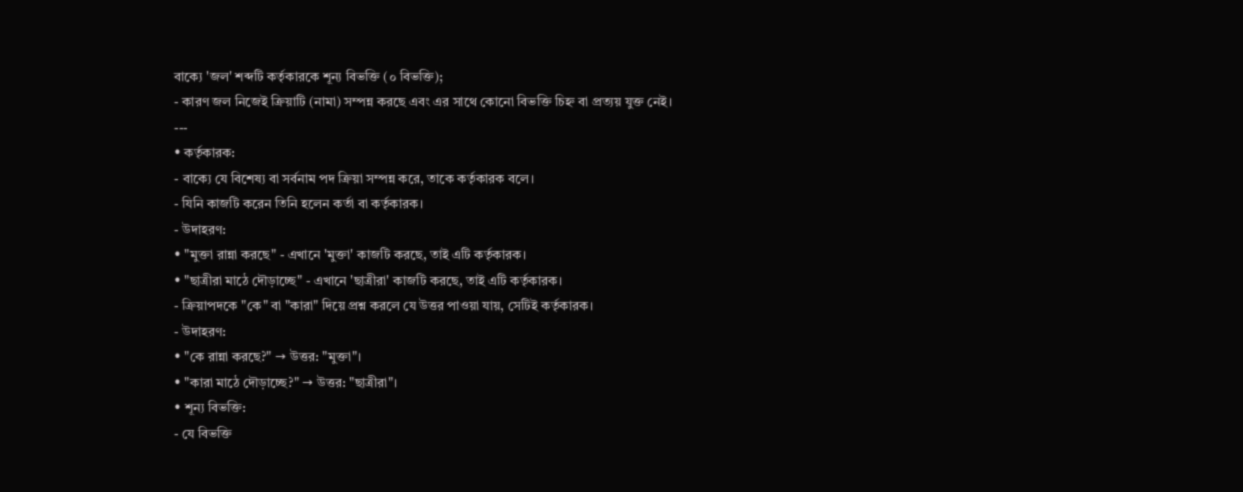বাক্যে 'জল' শব্দটি কর্তৃকারকে শূন্য বিভক্তি (০ বিভক্তি);
- কারণ জল নিজেই ক্রিয়াটি (নামা) সম্পন্ন করছে এবং এর সাথে কোনো বিভক্তি চিহ্ন বা প্রত্যয় যুক্ত নেই।
---
• কর্তৃকারক:
- বাক্যে যে বিশেষ্য বা সর্বনাম পদ ক্রিয়া সম্পন্ন করে, তাকে কর্তৃকারক বলে।
- যিনি কাজটি করেন তিনি হলেন কর্তা বা কর্তৃকারক।
- উদাহরণ:
• "মুক্তা রান্না করছে" - এখানে 'মুক্তা' কাজটি করছে, তাই এটি কর্তৃকারক।
• "ছাত্রীরা মাঠে দৌড়াচ্ছে" - এখানে 'ছাত্রীরা' কাজটি করছে, তাই এটি কর্তৃকারক।
- ক্রিয়াপদকে "কে" বা "কারা" দিয়ে প্রশ্ন করলে যে উত্তর পাওয়া যায়, সেটিই কর্তৃকারক।
- উদাহরণ:
• "কে রান্না করছে?" → উত্তর: "মুক্তা"।
• "কারা মাঠে দৌড়াচ্ছে?" → উত্তর: "ছাত্রীরা"।
• শূন্য বিভক্তি:
- যে বিভক্তি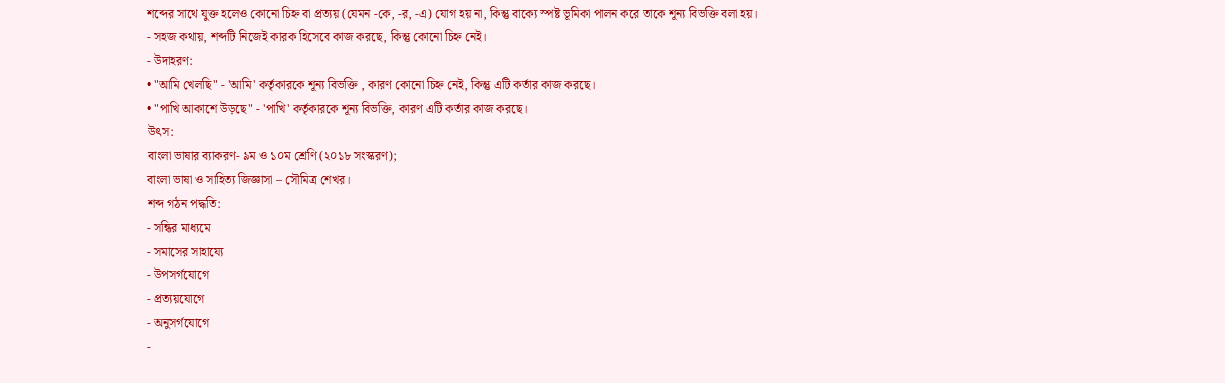শব্দের সাথে যুক্ত হলেও কোনো চিহ্ন বা প্রত্যয় (যেমন -কে, -র, -এ) যোগ হয় না, কিন্তু বাক্যে স্পষ্ট ভূমিকা পালন করে তাকে শূন্য বিভক্তি বলা হয়।
- সহজ কথায়, শব্দটি নিজেই কারক হিসেবে কাজ করছে, কিন্তু কোনো চিহ্ন নেই।
- উদাহরণ:
• "আমি খেলছি" - 'আমি' কর্তৃকারকে শূন্য বিভক্তি , কারণ কোনো চিহ্ন নেই, কিন্তু এটি কর্তার কাজ করছে।
• "পাখি আকাশে উড়ছে" - 'পাখি' কর্তৃকারকে শূন্য বিভক্তি, কারণ এটি কর্তার কাজ করছে।
উৎস:
বাংলা ভাষার ব্যাকরণ- ৯ম ও ১০ম শ্রেণি (২০১৮ সংস্করণ);
বাংলা ভাষা ও সাহিত্য জিজ্ঞাসা – সৌমিত্র শেখর।
শব্দ গঠন পদ্ধতি:
- সন্ধির মাধ্যমে
- সমাসের সাহায্যে
- উপসর্গযোগে
- প্রত্যয়যোগে
- অনুসর্গযোগে
-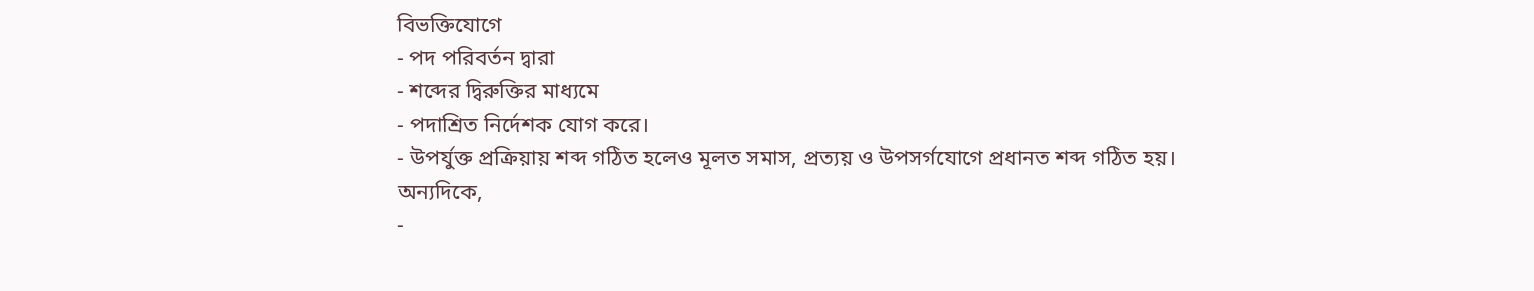বিভক্তিযোগে
- পদ পরিবর্তন দ্বারা
- শব্দের দ্বিরুক্তির মাধ্যমে
- পদাশ্রিত নির্দেশক যোগ করে।
- উপর্যুক্ত প্রক্রিয়ায় শব্দ গঠিত হলেও মূলত সমাস, প্রত্যয় ও উপসর্গযোগে প্রধানত শব্দ গঠিত হয়।
অন্যদিকে,
-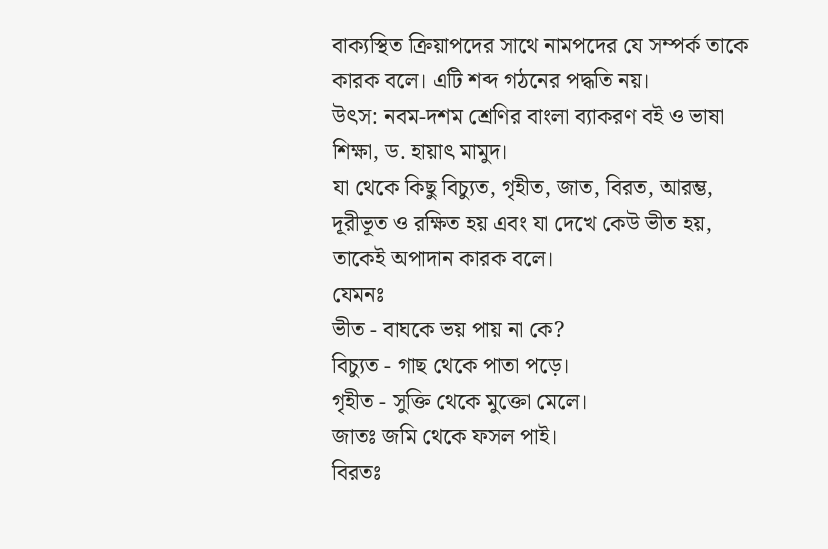বাক্যস্থিত ক্রিয়াপদের সাথে নামপদের যে সম্পর্ক তাকে কারক বলে। এটি শব্দ গঠনের পদ্ধতি নয়।
উৎস: নবম-দশম শ্রেণির বাংলা ব্যাকরণ বই ও ভাষা শিক্ষা, ড. হায়াৎ মামুদ।
যা থেকে কিছু বিচ্যুত, গৃহীত, জাত, বিরত, আরম্ভ, দূরীভূত ও রক্ষিত হয় এবং যা দেখে কেউ ভীত হয়, তাকেই অপাদান কারক বলে।
যেমনঃ
ভীত - বাঘকে ভয় পায় না কে?
বিচ্যুত - গাছ থেকে পাতা পড়ে।
গৃহীত - সুক্তি থেকে মুক্তো মেলে।
জাতঃ জমি থেকে ফসল পাই।
বিরতঃ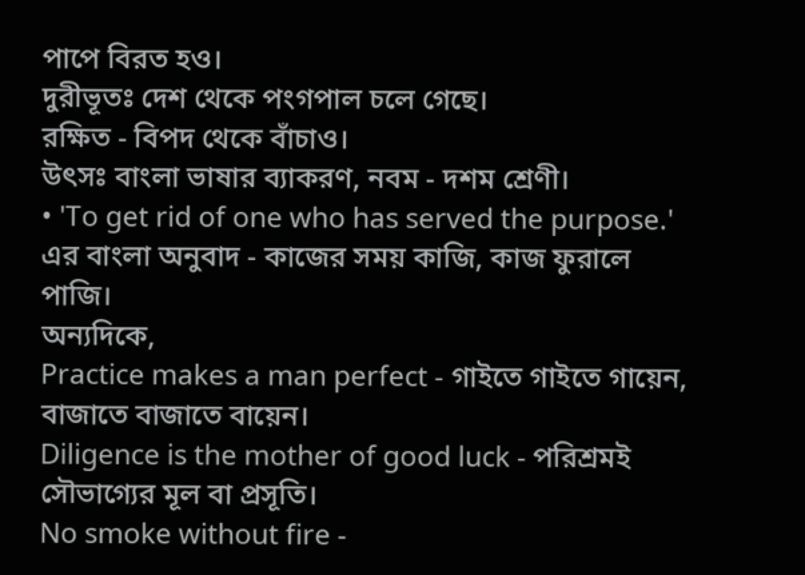পাপে বিরত হও।
দুরীভূতঃ দেশ থেকে পংগপাল চলে গেছে।
রক্ষিত - বিপদ থেকে বাঁচাও।
উৎসঃ বাংলা ভাষার ব্যাকরণ, নবম - দশম শ্রেণী।
• 'To get rid of one who has served the purpose.' এর বাংলা অনুবাদ - কাজের সময় কাজি, কাজ ফুরালে পাজি।
অন্যদিকে,
Practice makes a man perfect - গাইতে গাইতে গায়েন, বাজাতে বাজাতে বায়েন।
Diligence is the mother of good luck - পরিশ্রমই সৌভাগ্যের মূল বা প্রসূতি।
No smoke without fire -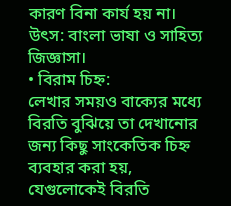কারণ বিনা কার্য হয় না।
উৎস: বাংলা ভাষা ও সাহিত্য জিজ্ঞাসা।
• বিরাম চিহ্ন:
লেখার সময়ও বাক্যের মধ্যে বিরতি বুঝিয়ে তা দেখানোর জন্য কিছু সাংকেতিক চিহ্ন ব্যবহার করা হয়, যেগুলোকেই বিরতি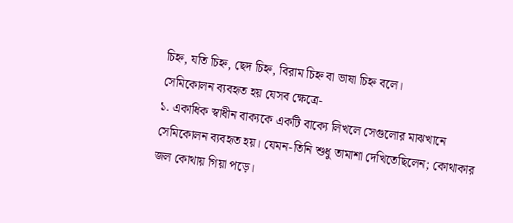চিহ্ন, যতি চিহ্ন, ছেদ চিহ্ন, বিরাম চিহ্ন বা ভাষা চিহ্ন বলে।
সেমিকোলন ব্যবহৃত হয় যেসব ক্ষেত্রে-
১. একাধিক স্বাধীন বাক্যকে একটি বাক্যে লিখলে সেগুলোর মাঝখানে সেমিকোলন ব্যবহৃত হয়। যেমন-তিনি শুধু তামাশা দেখিতেছিলেন; কোথাকার জল কোথায় গিয়া পড়ে।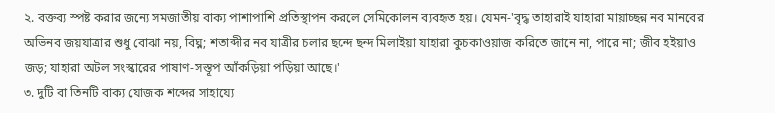২. বক্তব্য স্পষ্ট করার জন্যে সমজাতীয় বাক্য পাশাপাশি প্রতিস্থাপন করলে সেমিকোলন ব্যবহৃত হয়। যেমন-'বৃদ্ধ তাহারাই যাহারা মায়াচ্ছন্ন নব মানবের অভিনব জয়যাত্রার শুধু বোঝা নয়, বিঘ্ন; শতাব্দীর নব যাত্রীর চলার ছন্দে ছন্দ মিলাইয়া যাহারা কুচকাওয়াজ করিতে জানে না, পারে না; জীব হইয়াও জড়; যাহারা অটল সংস্কারের পাষাণ-সস্তূপ আঁকড়িয়া পড়িয়া আছে।'
৩. দুটি বা তিনটি বাক্য যোজক শব্দের সাহায্যে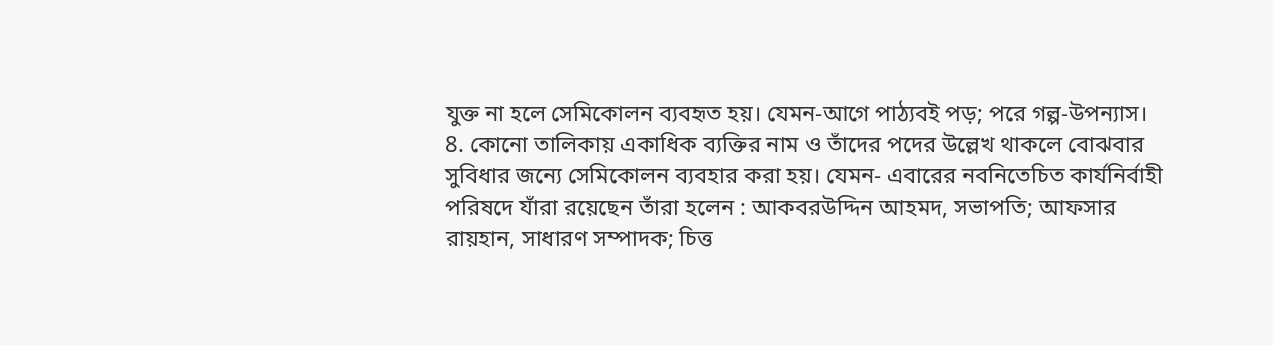যুক্ত না হলে সেমিকোলন ব্যবহৃত হয়। যেমন-আগে পাঠ্যবই পড়; পরে গল্প-উপন্যাস।
8. কোনো তালিকায় একাধিক ব্যক্তির নাম ও তাঁদের পদের উল্লেখ থাকলে বোঝবার সুবিধার জন্যে সেমিকোলন ব্যবহার করা হয়। যেমন- এবারের নবনিতেচিত কার্যনির্বাহী পরিষদে যাঁরা রয়েছেন তাঁরা হলেন : আকবরউদ্দিন আহমদ, সভাপতি; আফসার রায়হান, সাধারণ সম্পাদক; চিত্ত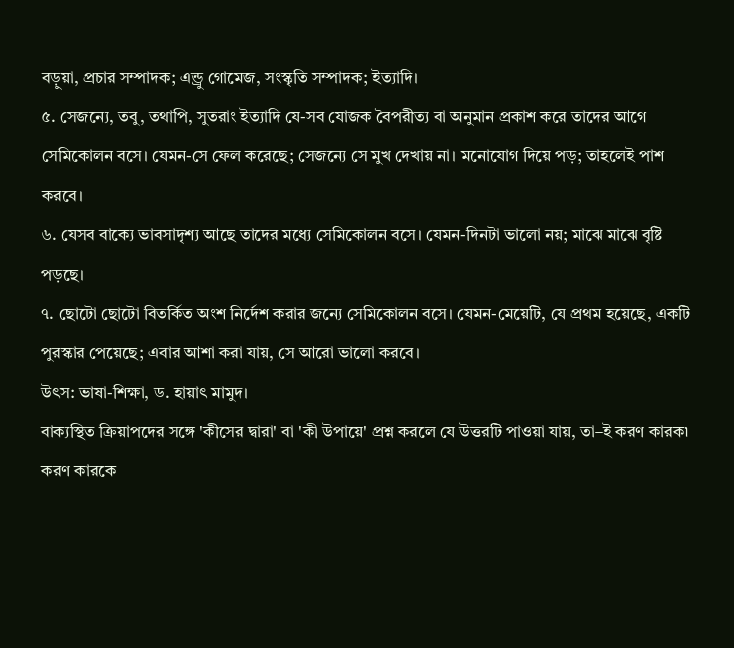বড়ুয়া, প্রচার সম্পাদক; এন্ড্রু গোমেজ, সংস্কৃতি সম্পাদক; ইত্যাদি।
৫. সেজন্যে, তবু, তথাপি, সুতরাং ইত্যাদি যে-সব যোজক বৈপরীত্য বা অনুমান প্রকাশ করে তাদের আগে সেমিকোলন বসে। যেমন-সে ফেল করেছে; সেজন্যে সে মুখ দেখায় না। মনোযোগ দিয়ে পড়; তাহলেই পাশ করবে।
৬. যেসব বাক্যে ভাবসাদৃশ্য আছে তাদের মধ্যে সেমিকোলন বসে। যেমন-দিনটা ভালো নয়; মাঝে মাঝে বৃষ্টি পড়ছে।
৭. ছোটো ছোটো বিতর্কিত অংশ নির্দেশ করার জন্যে সেমিকোলন বসে। যেমন-মেয়েটি, যে প্রথম হয়েছে, একটি পুরস্কার পেয়েছে; এবার আশা করা যায়, সে আরো ভালো করবে।
উৎস: ভাষা-শিক্ষা, ড. হায়াৎ মামুদ।
বাক্যস্থিত ক্রিয়াপদের সঙ্গে 'কীসের দ্বারা' বা 'কী উপায়ে' প্রশ্ন করলে যে উত্তরটি পাওয়া যায়, তা–ই করণ কারক৷
করণ কারকে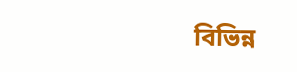বিভিন্ন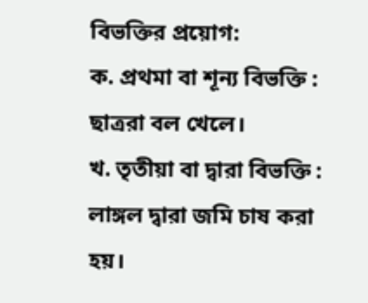বিভক্তির প্রয়োগ:
ক. প্রথমা বা শূন্য বিভক্তি : ছাত্ররা বল খেলে।
খ. তৃতীয়া বা দ্বারা বিভক্তি : লাঙ্গল দ্বারা জমি চাষ করা হয়।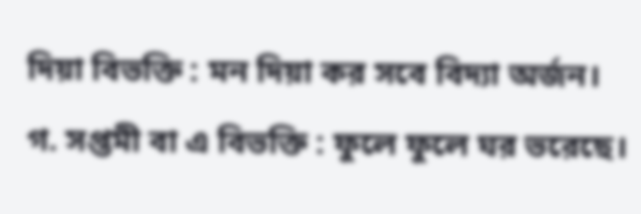দিয়া বিভক্তি : মন দিয়া কর সবে বিদ্যা অর্জন।
গ. সপ্তমী বা এ বিভক্তি : ফুলে ফুলে ঘর ভরেছে।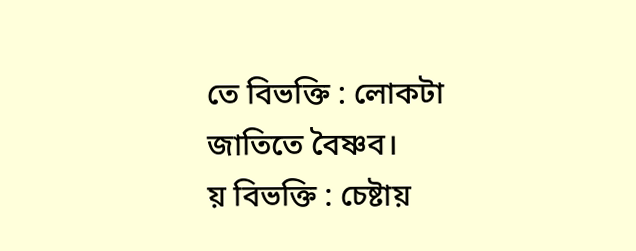তে বিভক্তি : লোকটা জাতিতে বৈষ্ণব।
য় বিভক্তি : চেষ্টায়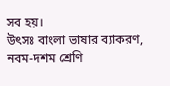সব হয়।
উৎসঃ বাংলা ভাষার ব্যাকরণ, নবম-দশম শ্রেণি